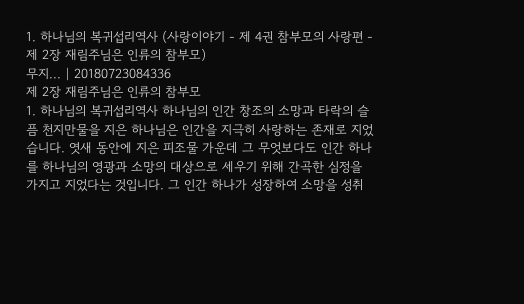1. 하나님의 복귀섭리역사 (사랑이야기 - 제 4권 참부모의 사랑편 - 제 2장 재림주님은 인류의 참부모)
무지... | 20180723084336
제 2장 재림주님은 인류의 참부모
1. 하나님의 복귀섭리역사 하나님의 인간 창조의 소망과 타락의 슬픔 천지만물을 지은 하나님은 인간을 지극히 사랑하는 존재로 지었습니다. 엿새 동안에 지은 피조물 가운데 그 무엇보다도 인간 하나를 하나님의 영광과 소망의 대상으로 세우기 위해 간곡한 심정을 가지고 지었다는 것입니다. 그 인간 하나가 성장하여 소망을 성취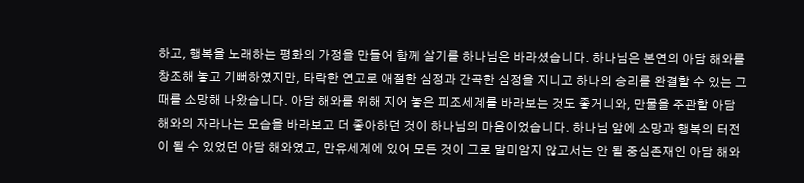하고, 행복을 노래하는 평화의 가정을 만들어 함께 살기를 하나님은 바라셨습니다. 하나님은 본연의 아담 해와를 창조해 놓고 기뻐하였지만, 타락한 연고로 애절한 심정과 간곡한 심정을 지니고 하나의 승리를 완결할 수 있는 그때를 소망해 나왔습니다. 아담 해와를 위해 지어 놓은 피조세계를 바라보는 것도 좋거니와, 만물을 주관할 아담 해와의 자라나는 모습을 바라보고 더 좋아하던 것이 하나님의 마음이었습니다. 하나님 앞에 소망과 행복의 터전이 될 수 있었던 아담 해와였고, 만유세계에 있어 모든 것이 그로 말미암지 않고서는 안 될 중심존재인 아담 해와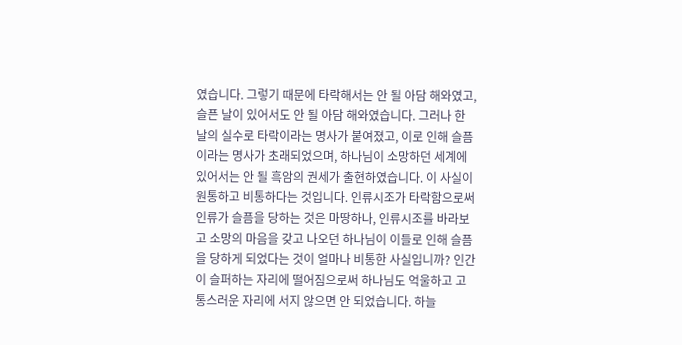였습니다. 그렇기 때문에 타락해서는 안 될 아담 해와였고, 슬픈 날이 있어서도 안 될 아담 해와였습니다. 그러나 한 날의 실수로 타락이라는 명사가 붙여졌고, 이로 인해 슬픔이라는 명사가 초래되었으며, 하나님이 소망하던 세계에 있어서는 안 될 흑암의 권세가 출현하였습니다. 이 사실이 원통하고 비통하다는 것입니다. 인류시조가 타락함으로써 인류가 슬픔을 당하는 것은 마땅하나, 인류시조를 바라보고 소망의 마음을 갖고 나오던 하나님이 이들로 인해 슬픔을 당하게 되었다는 것이 얼마나 비통한 사실입니까? 인간이 슬퍼하는 자리에 떨어짐으로써 하나님도 억울하고 고통스러운 자리에 서지 않으면 안 되었습니다. 하늘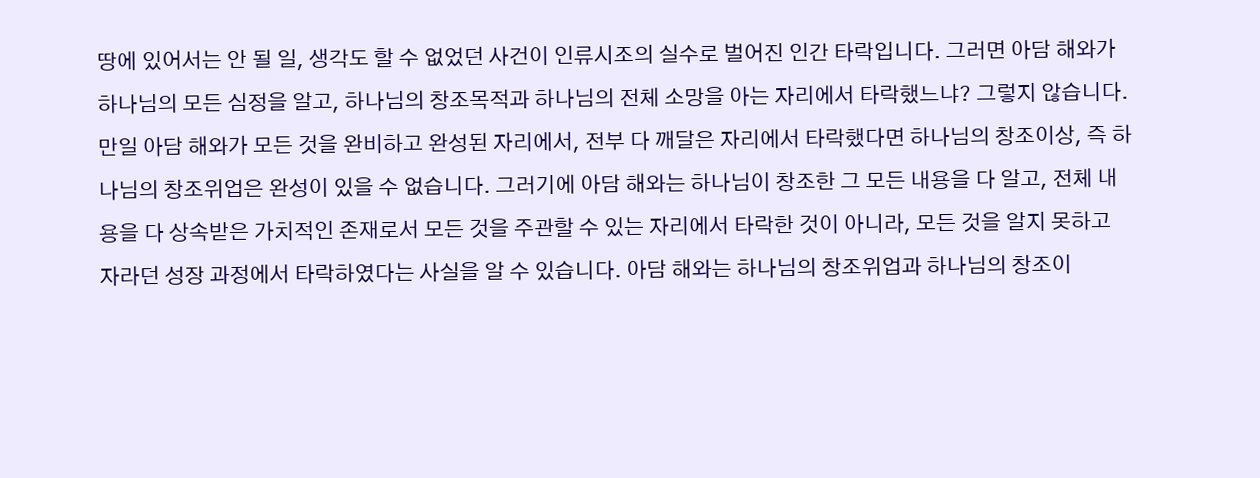땅에 있어서는 안 될 일, 생각도 할 수 없었던 사건이 인류시조의 실수로 벌어진 인간 타락입니다. 그러면 아담 해와가 하나님의 모든 심정을 알고, 하나님의 창조목적과 하나님의 전체 소망을 아는 자리에서 타락했느냐? 그렇지 않습니다. 만일 아담 해와가 모든 것을 완비하고 완성된 자리에서, 전부 다 깨달은 자리에서 타락했다면 하나님의 창조이상, 즉 하나님의 창조위업은 완성이 있을 수 없습니다. 그러기에 아담 해와는 하나님이 창조한 그 모든 내용을 다 알고, 전체 내용을 다 상속받은 가치적인 존재로서 모든 것을 주관할 수 있는 자리에서 타락한 것이 아니라, 모든 것을 알지 못하고 자라던 성장 과정에서 타락하였다는 사실을 알 수 있습니다. 아담 해와는 하나님의 창조위업과 하나님의 창조이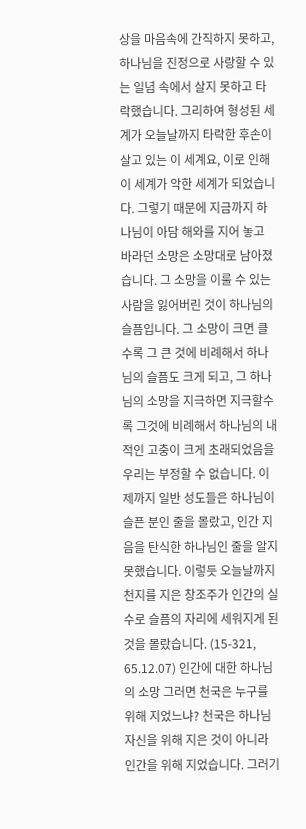상을 마음속에 간직하지 못하고, 하나님을 진정으로 사랑할 수 있는 일념 속에서 살지 못하고 타락했습니다. 그리하여 형성된 세계가 오늘날까지 타락한 후손이 살고 있는 이 세계요, 이로 인해 이 세계가 악한 세계가 되었습니다. 그렇기 때문에 지금까지 하나님이 아담 해와를 지어 놓고 바라던 소망은 소망대로 남아졌습니다. 그 소망을 이룰 수 있는 사람을 잃어버린 것이 하나님의 슬픔입니다. 그 소망이 크면 클수록 그 큰 것에 비례해서 하나님의 슬픔도 크게 되고, 그 하나님의 소망을 지극하면 지극할수록 그것에 비례해서 하나님의 내적인 고충이 크게 초래되었음을 우리는 부정할 수 없습니다. 이제까지 일반 성도들은 하나님이 슬픈 분인 줄을 몰랐고, 인간 지음을 탄식한 하나님인 줄을 알지 못했습니다. 이렇듯 오늘날까지 천지를 지은 창조주가 인간의 실수로 슬픔의 자리에 세워지게 된 것을 몰랐습니다. (15-321, 65.12.07) 인간에 대한 하나님의 소망 그러면 천국은 누구를 위해 지었느냐? 천국은 하나님 자신을 위해 지은 것이 아니라 인간을 위해 지었습니다. 그러기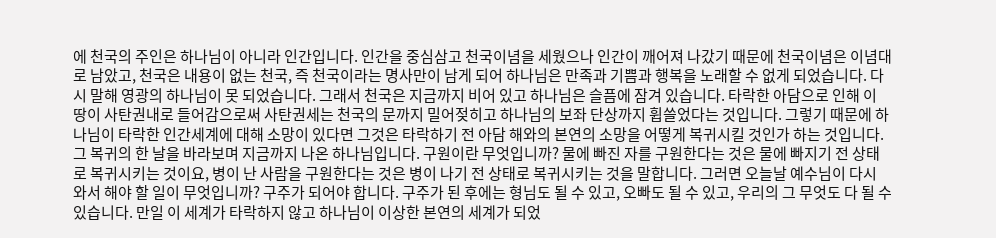에 천국의 주인은 하나님이 아니라 인간입니다. 인간을 중심삼고 천국이념을 세웠으나 인간이 깨어져 나갔기 때문에 천국이념은 이념대로 남았고, 천국은 내용이 없는 천국, 즉 천국이라는 명사만이 남게 되어 하나님은 만족과 기쁨과 행복을 노래할 수 없게 되었습니다. 다시 말해 영광의 하나님이 못 되었습니다. 그래서 천국은 지금까지 비어 있고 하나님은 슬픔에 잠겨 있습니다. 타락한 아담으로 인해 이 땅이 사탄권내로 들어감으로써 사탄권세는 천국의 문까지 밀어젖히고 하나님의 보좌 단상까지 휩쓸었다는 것입니다. 그렇기 때문에 하나님이 타락한 인간세계에 대해 소망이 있다면 그것은 타락하기 전 아담 해와의 본연의 소망을 어떻게 복귀시킬 것인가 하는 것입니다. 그 복귀의 한 날을 바라보며 지금까지 나온 하나님입니다. 구원이란 무엇입니까? 물에 빠진 자를 구원한다는 것은 물에 빠지기 전 상태로 복귀시키는 것이요, 병이 난 사람을 구원한다는 것은 병이 나기 전 상태로 복귀시키는 것을 말합니다. 그러면 오늘날 예수님이 다시 와서 해야 할 일이 무엇입니까? 구주가 되어야 합니다. 구주가 된 후에는 형님도 될 수 있고, 오빠도 될 수 있고, 우리의 그 무엇도 다 될 수 있습니다. 만일 이 세계가 타락하지 않고 하나님이 이상한 본연의 세계가 되었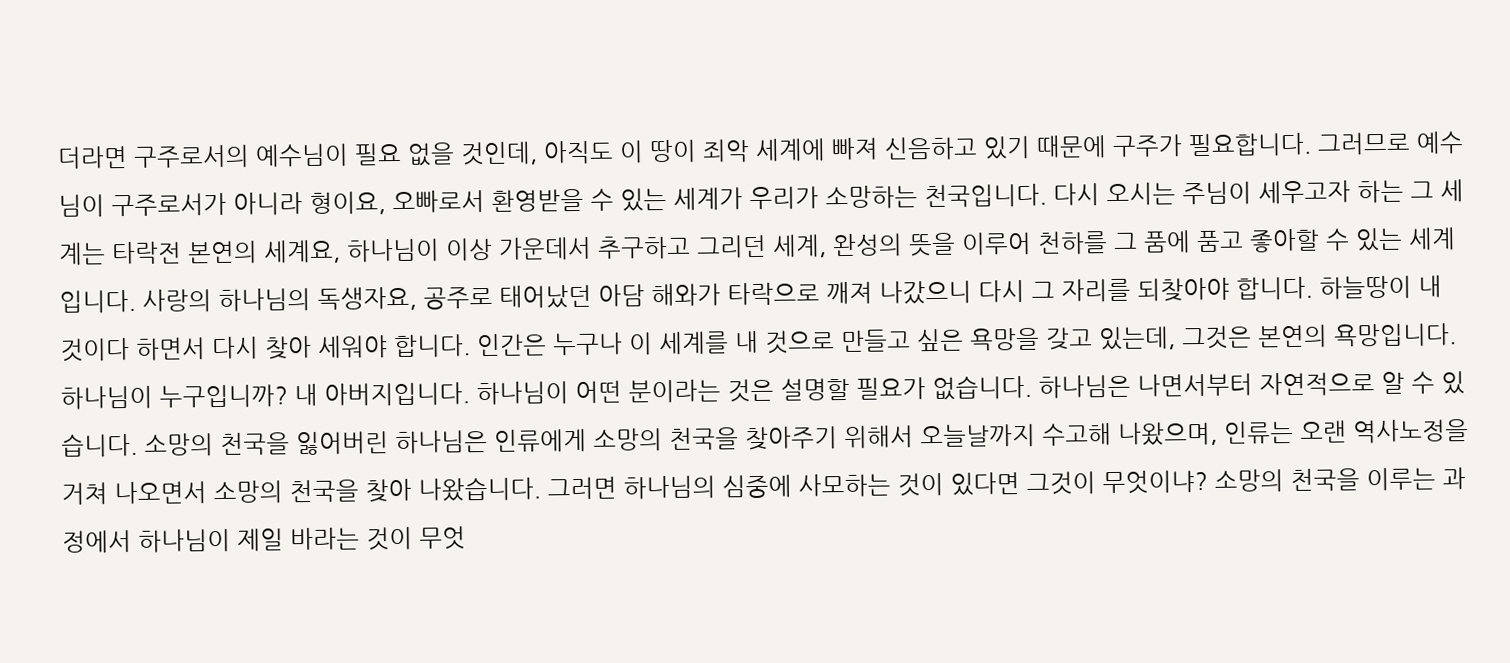더라면 구주로서의 예수님이 필요 없을 것인데, 아직도 이 땅이 죄악 세계에 빠져 신음하고 있기 때문에 구주가 필요합니다. 그러므로 예수님이 구주로서가 아니라 형이요, 오빠로서 환영받을 수 있는 세계가 우리가 소망하는 천국입니다. 다시 오시는 주님이 세우고자 하는 그 세계는 타락전 본연의 세계요, 하나님이 이상 가운데서 추구하고 그리던 세계, 완성의 뜻을 이루어 천하를 그 품에 품고 좋아할 수 있는 세계입니다. 사랑의 하나님의 독생자요, 공주로 태어났던 아담 해와가 타락으로 깨져 나갔으니 다시 그 자리를 되찾아야 합니다. 하늘땅이 내 것이다 하면서 다시 찾아 세워야 합니다. 인간은 누구나 이 세계를 내 것으로 만들고 싶은 욕망을 갖고 있는데, 그것은 본연의 욕망입니다. 하나님이 누구입니까? 내 아버지입니다. 하나님이 어떤 분이라는 것은 설명할 필요가 없습니다. 하나님은 나면서부터 자연적으로 알 수 있습니다. 소망의 천국을 잃어버린 하나님은 인류에게 소망의 천국을 찾아주기 위해서 오늘날까지 수고해 나왔으며, 인류는 오랜 역사노정을 거쳐 나오면서 소망의 천국을 찾아 나왔습니다. 그러면 하나님의 심중에 사모하는 것이 있다면 그것이 무엇이냐? 소망의 천국을 이루는 과정에서 하나님이 제일 바라는 것이 무엇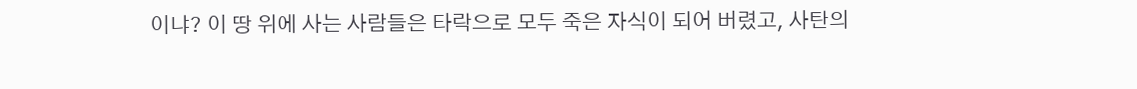이냐? 이 땅 위에 사는 사람들은 타락으로 모두 죽은 자식이 되어 버렸고, 사탄의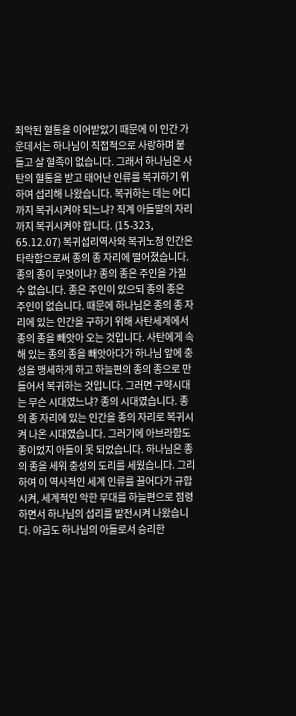죄악된 혈통을 이어받았기 때문에 이 인간 가운데서는 하나님이 직접적으로 사랑하며 붙들고 살 혈족이 없습니다. 그래서 하나님은 사탄의 혈통을 받고 태어난 인류를 복귀하기 위하여 섭리해 나왔습니다. 복귀하는 데는 어디까지 복귀시켜야 되느냐? 직계 아들딸의 자리까지 복귀시켜야 합니다. (15-323, 65.12.07) 복귀섭리역사와 복귀노정 인간은 타락함으로써 종의 종 자리에 떨어졌습니다. 종의 종이 무엇이냐? 종의 종은 주인을 가질 수 없습니다. 종은 주인이 있으되 종의 종은 주인이 없습니다. 때문에 하나님은 종의 종 자리에 있는 인간을 구하기 위해 사탄세계에서 종의 종을 빼앗아 오는 것입니다. 사탄에게 속해 있는 종의 종을 빼앗아다가 하나님 앞에 충성을 맹세하게 하고 하늘편의 종의 종으로 만들어서 복귀하는 것입니다. 그러면 구약시대는 무슨 시대였느냐? 종의 시대였습니다. 종의 종 자리에 있는 인간을 종의 자리로 복귀시켜 나온 시대였습니다. 그러기에 아브라함도 종이었지 아들이 못 되었습니다. 하나님은 종의 종을 세워 충성의 도리를 세웠습니다. 그리하여 이 역사적인 세계 인류를 끌어다가 규합시켜, 세계적인 악한 무대를 하늘편으로 점령하면서 하나님의 섭리를 발전시켜 나왔습니다. 야곱도 하나님의 아들로서 승리한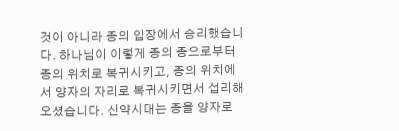것이 아니라 종의 입장에서 승리했습니다. 하나님이 이렇게 종의 종으로부터 종의 위치로 복귀시키고, 종의 위치에서 양자의 자리로 복귀시키면서 섭리해 오셨습니다. 신약시대는 종을 양자로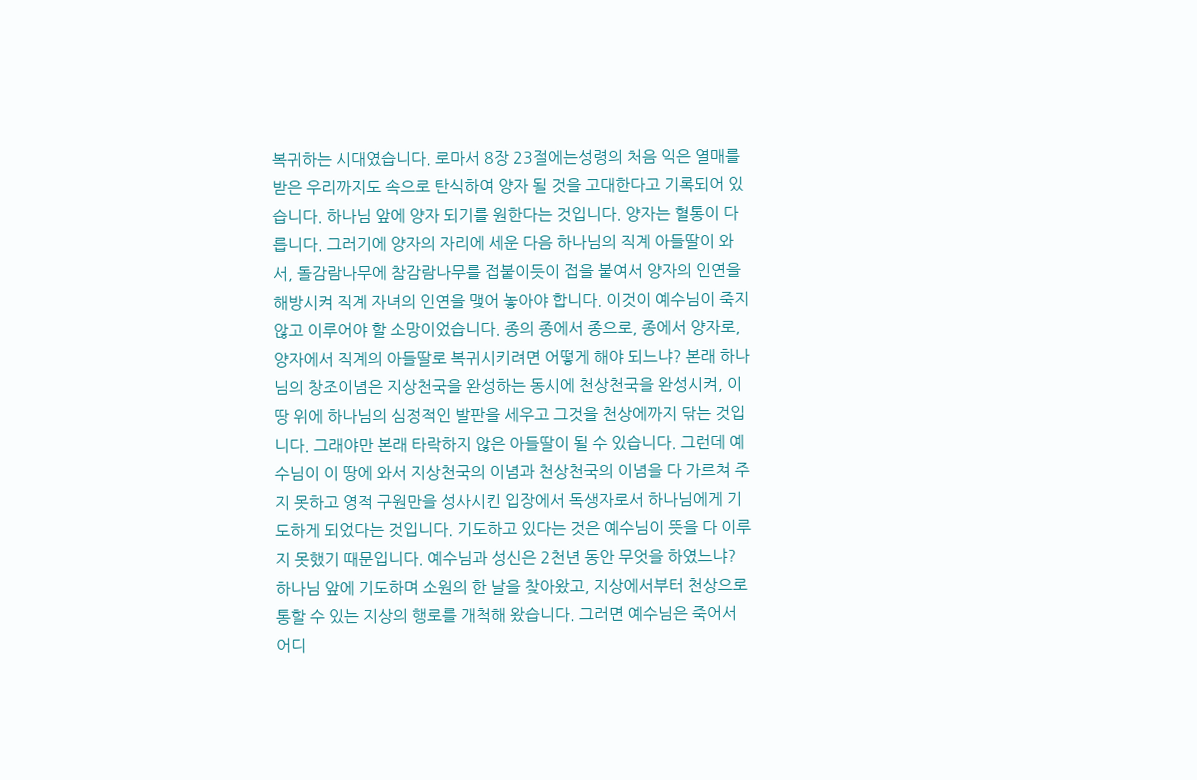복귀하는 시대였습니다. 로마서 8장 23절에는성령의 처음 익은 열매를 받은 우리까지도 속으로 탄식하여 양자 될 것을 고대한다고 기록되어 있습니다. 하나님 앞에 양자 되기를 원한다는 것입니다. 양자는 혈통이 다릅니다. 그러기에 양자의 자리에 세운 다음 하나님의 직계 아들딸이 와서, 돌감람나무에 참감람나무를 접붙이듯이 접을 붙여서 양자의 인연을 해방시켜 직계 자녀의 인연을 맺어 놓아야 합니다. 이것이 예수님이 죽지 않고 이루어야 할 소망이었습니다. 종의 종에서 종으로, 종에서 양자로, 양자에서 직계의 아들딸로 복귀시키려면 어떻게 해야 되느냐? 본래 하나님의 창조이념은 지상천국을 완성하는 동시에 천상천국을 완성시켜, 이 땅 위에 하나님의 심정적인 발판을 세우고 그것을 천상에까지 닦는 것입니다. 그래야만 본래 타락하지 않은 아들딸이 될 수 있습니다. 그런데 예수님이 이 땅에 와서 지상천국의 이념과 천상천국의 이념을 다 가르쳐 주지 못하고 영적 구원만을 성사시킨 입장에서 독생자로서 하나님에게 기도하게 되었다는 것입니다. 기도하고 있다는 것은 예수님이 뜻을 다 이루지 못했기 때문입니다. 예수님과 성신은 2천년 동안 무엇을 하였느냐? 하나님 앞에 기도하며 소원의 한 날을 찾아왔고, 지상에서부터 천상으로 통할 수 있는 지상의 행로를 개척해 왔습니다. 그러면 예수님은 죽어서 어디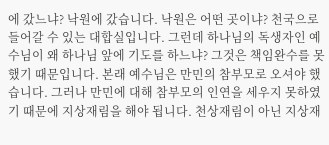에 갔느냐? 낙원에 갔습니다. 낙원은 어떤 곳이냐? 천국으로 들어갈 수 있는 대합실입니다. 그런데 하나님의 독생자인 예수님이 왜 하나님 앞에 기도를 하느냐? 그것은 책임완수를 못했기 때문입니다. 본래 예수님은 만민의 참부모로 오셔야 했습니다. 그러나 만민에 대해 참부모의 인연을 세우지 못하였기 때문에 지상재림을 해야 됩니다. 천상재림이 아닌 지상재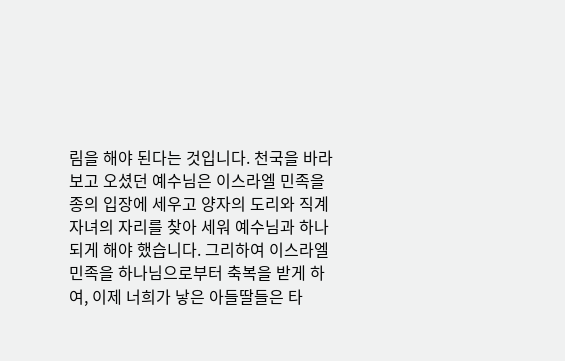림을 해야 된다는 것입니다. 천국을 바라보고 오셨던 예수님은 이스라엘 민족을 종의 입장에 세우고 양자의 도리와 직계 자녀의 자리를 찾아 세워 예수님과 하나되게 해야 했습니다. 그리하여 이스라엘 민족을 하나님으로부터 축복을 받게 하여, 이제 너희가 낳은 아들딸들은 타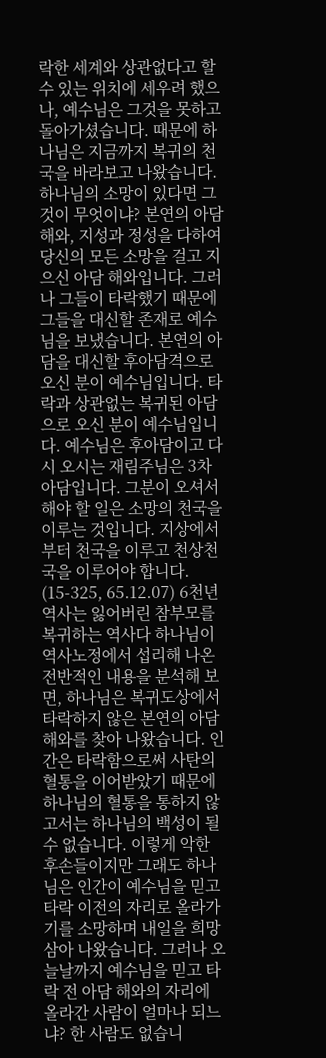락한 세계와 상관없다고 할 수 있는 위치에 세우려 했으나, 예수님은 그것을 못하고 돌아가셨습니다. 때문에 하나님은 지금까지 복귀의 천국을 바라보고 나왔습니다. 하나님의 소망이 있다면 그것이 무엇이냐? 본연의 아담 해와, 지성과 정성을 다하여 당신의 모든 소망을 걸고 지으신 아담 해와입니다. 그러나 그들이 타락했기 때문에 그들을 대신할 존재로 예수님을 보냈습니다. 본연의 아담을 대신할 후아담격으로 오신 분이 예수님입니다. 타락과 상관없는 복귀된 아담으로 오신 분이 예수님입니다. 예수님은 후아담이고 다시 오시는 재림주님은 3차 아담입니다. 그분이 오셔서 해야 할 일은 소망의 천국을 이루는 것입니다. 지상에서부터 천국을 이루고 천상천국을 이루어야 합니다. (15-325, 65.12.07) 6천년 역사는 잃어버린 참부모를 복귀하는 역사다 하나님이 역사노정에서 섭리해 나온 전반적인 내용을 분석해 보면, 하나님은 복귀도상에서 타락하지 않은 본연의 아담 해와를 찾아 나왔습니다. 인간은 타락함으로써 사탄의 혈통을 이어받았기 때문에 하나님의 혈통을 통하지 않고서는 하나님의 백성이 될 수 없습니다. 이렇게 악한 후손들이지만 그래도 하나님은 인간이 예수님을 믿고 타락 이전의 자리로 올라가기를 소망하며 내일을 희망삼아 나왔습니다. 그러나 오늘날까지 예수님을 믿고 타락 전 아담 해와의 자리에 올라간 사람이 얼마나 되느냐? 한 사람도 없습니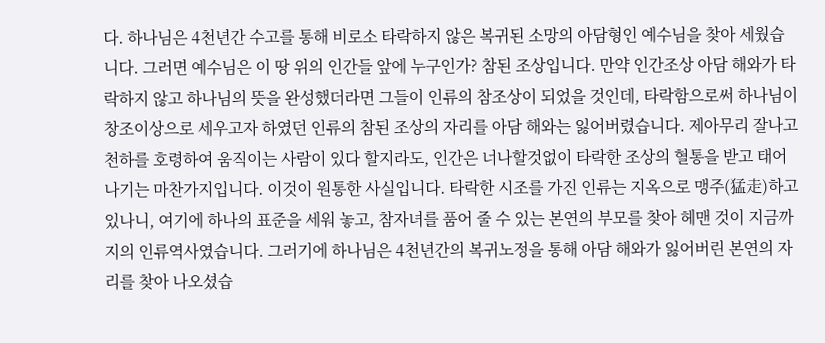다. 하나님은 4천년간 수고를 통해 비로소 타락하지 않은 복귀된 소망의 아담형인 예수님을 찾아 세웠습니다. 그러면 예수님은 이 땅 위의 인간들 앞에 누구인가? 참된 조상입니다. 만약 인간조상 아담 해와가 타락하지 않고 하나님의 뜻을 완성했더라면 그들이 인류의 참조상이 되었을 것인데, 타락함으로써 하나님이 창조이상으로 세우고자 하였던 인류의 참된 조상의 자리를 아담 해와는 잃어버렸습니다. 제아무리 잘나고 천하를 호령하여 움직이는 사람이 있다 할지라도, 인간은 너나할것없이 타락한 조상의 혈통을 받고 태어나기는 마찬가지입니다. 이것이 원통한 사실입니다. 타락한 시조를 가진 인류는 지옥으로 맹주(猛走)하고 있나니, 여기에 하나의 표준을 세워 놓고, 참자녀를 품어 줄 수 있는 본연의 부모를 찾아 헤맨 것이 지금까지의 인류역사였습니다. 그러기에 하나님은 4천년간의 복귀노정을 통해 아담 해와가 잃어버린 본연의 자리를 찾아 나오셨습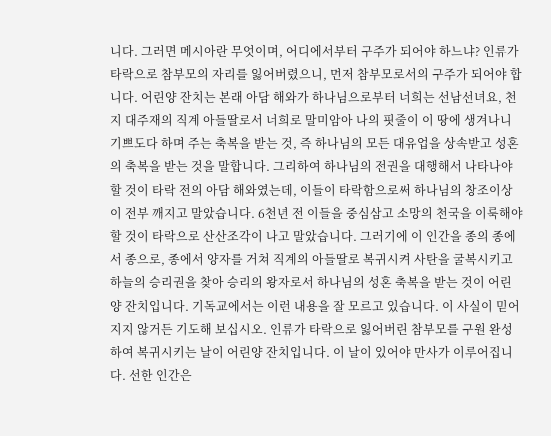니다. 그러면 메시아란 무엇이며, 어디에서부터 구주가 되어야 하느냐? 인류가 타락으로 참부모의 자리를 잃어버렸으니, 먼저 참부모로서의 구주가 되어야 합니다. 어린양 잔치는 본래 아담 해와가 하나님으로부터 너희는 선남선녀요, 천지 대주재의 직계 아들딸로서 너희로 말미암아 나의 핏줄이 이 땅에 생겨나니 기쁘도다 하며 주는 축복을 받는 것, 즉 하나님의 모든 대유업을 상속받고 성혼의 축복을 받는 것을 말합니다. 그리하여 하나님의 전권을 대행해서 나타나야 할 것이 타락 전의 아담 해와였는데, 이들이 타락함으로써 하나님의 창조이상이 전부 깨지고 말았습니다. 6천년 전 이들을 중심삼고 소망의 천국을 이룩해야 할 것이 타락으로 산산조각이 나고 말았습니다. 그러기에 이 인간을 종의 종에서 종으로, 종에서 양자를 거쳐 직계의 아들딸로 복귀시켜 사탄을 굴복시키고 하늘의 승리권을 찾아 승리의 왕자로서 하나님의 성혼 축복을 받는 것이 어린양 잔치입니다. 기독교에서는 이런 내용을 잘 모르고 있습니다. 이 사실이 믿어지지 않거든 기도해 보십시오. 인류가 타락으로 잃어버린 참부모를 구원 완성하여 복귀시키는 날이 어린양 잔치입니다. 이 날이 있어야 만사가 이루어집니다. 선한 인간은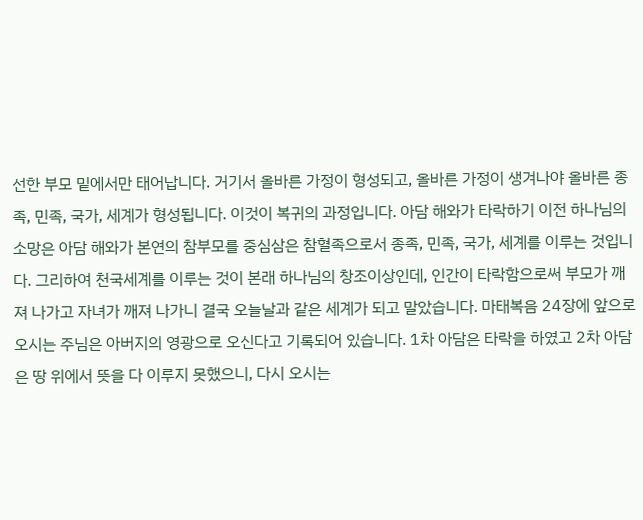선한 부모 밑에서만 태어납니다. 거기서 올바른 가정이 형성되고, 올바른 가정이 생겨나야 올바른 종족, 민족, 국가, 세계가 형성됩니다. 이것이 복귀의 과정입니다. 아담 해와가 타락하기 이전 하나님의 소망은 아담 해와가 본연의 참부모를 중심삼은 참혈족으로서 종족, 민족, 국가, 세계를 이루는 것입니다. 그리하여 천국세계를 이루는 것이 본래 하나님의 창조이상인데, 인간이 타락함으로써 부모가 깨져 나가고 자녀가 깨져 나가니 결국 오늘날과 같은 세계가 되고 말았습니다. 마태복음 24장에 앞으로 오시는 주님은 아버지의 영광으로 오신다고 기록되어 있습니다. 1차 아담은 타락을 하였고 2차 아담은 땅 위에서 뜻을 다 이루지 못했으니, 다시 오시는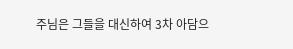주님은 그들을 대신하여 3차 아담으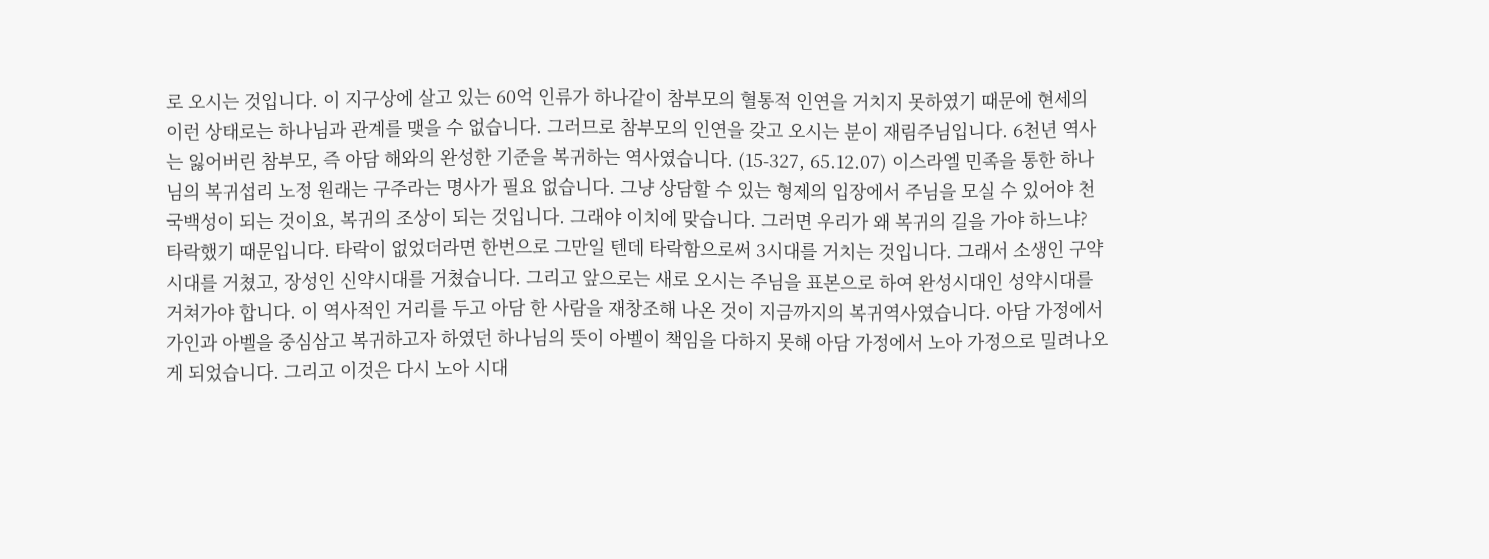로 오시는 것입니다. 이 지구상에 살고 있는 60억 인류가 하나같이 참부모의 혈통적 인연을 거치지 못하였기 때문에 현세의 이런 상태로는 하나님과 관계를 맺을 수 없습니다. 그러므로 참부모의 인연을 갖고 오시는 분이 재림주님입니다. 6천년 역사는 잃어버린 참부모, 즉 아담 해와의 완성한 기준을 복귀하는 역사였습니다. (15-327, 65.12.07) 이스라엘 민족을 통한 하나님의 복귀섭리 노정 원래는 구주라는 명사가 필요 없습니다. 그냥 상담할 수 있는 형제의 입장에서 주님을 모실 수 있어야 천국백성이 되는 것이요, 복귀의 조상이 되는 것입니다. 그래야 이치에 맞습니다. 그러면 우리가 왜 복귀의 길을 가야 하느냐? 타락했기 때문입니다. 타락이 없었더라면 한번으로 그만일 텐데 타락함으로써 3시대를 거치는 것입니다. 그래서 소생인 구약시대를 거쳤고, 장성인 신약시대를 거쳤습니다. 그리고 앞으로는 새로 오시는 주님을 표본으로 하여 완성시대인 성약시대를 거쳐가야 합니다. 이 역사적인 거리를 두고 아담 한 사람을 재창조해 나온 것이 지금까지의 복귀역사였습니다. 아담 가정에서 가인과 아벨을 중심삼고 복귀하고자 하였던 하나님의 뜻이 아벨이 책임을 다하지 못해 아담 가정에서 노아 가정으로 밀려나오게 되었습니다. 그리고 이것은 다시 노아 시대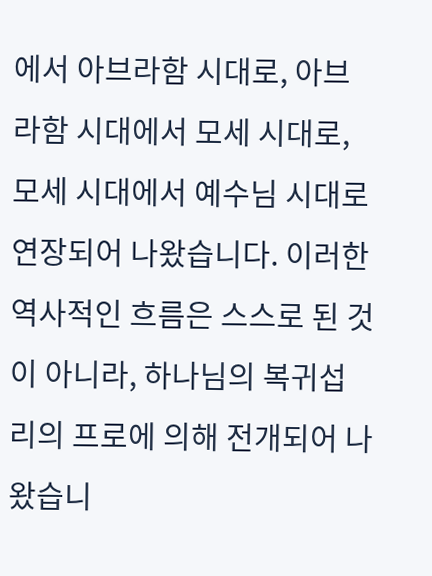에서 아브라함 시대로, 아브라함 시대에서 모세 시대로, 모세 시대에서 예수님 시대로 연장되어 나왔습니다. 이러한 역사적인 흐름은 스스로 된 것이 아니라, 하나님의 복귀섭리의 프로에 의해 전개되어 나왔습니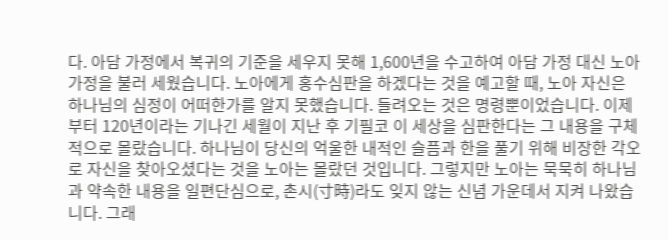다. 아담 가정에서 복귀의 기준을 세우지 못해 1,600년을 수고하여 아담 가정 대신 노아 가정을 불러 세웠습니다. 노아에게 홍수심판을 하겠다는 것을 예고할 때, 노아 자신은 하나님의 심정이 어떠한가를 알지 못했습니다. 들려오는 것은 명령뿐이었습니다. 이제부터 120년이라는 기나긴 세월이 지난 후 기필코 이 세상을 심판한다는 그 내용을 구체적으로 몰랐습니다. 하나님이 당신의 억울한 내적인 슬픔과 한을 풀기 위해 비장한 각오로 자신을 찾아오셨다는 것을 노아는 몰랐던 것입니다. 그렇지만 노아는 묵묵히 하나님과 약속한 내용을 일편단심으로, 촌시(寸時)라도 잊지 않는 신념 가운데서 지켜 나왔습니다. 그래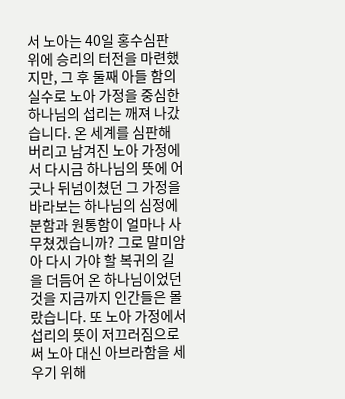서 노아는 40일 홍수심판 위에 승리의 터전을 마련했지만, 그 후 둘째 아들 함의 실수로 노아 가정을 중심한 하나님의 섭리는 깨져 나갔습니다. 온 세계를 심판해 버리고 남겨진 노아 가정에서 다시금 하나님의 뜻에 어긋나 뒤넘이쳤던 그 가정을 바라보는 하나님의 심정에 분함과 원통함이 얼마나 사무쳤겠습니까? 그로 말미암아 다시 가야 할 복귀의 길을 더듬어 온 하나님이었던 것을 지금까지 인간들은 몰랐습니다. 또 노아 가정에서 섭리의 뜻이 저끄러짐으로써 노아 대신 아브라함을 세우기 위해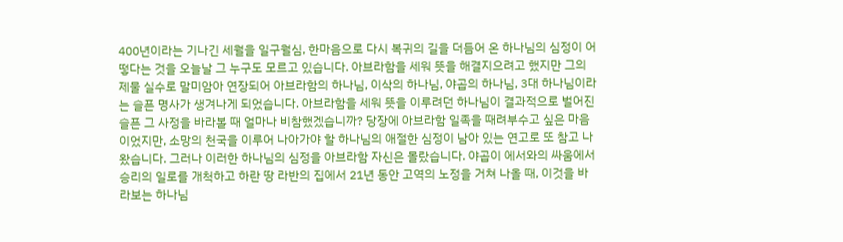400년이라는 기나긴 세월을 일구월심, 한마음으로 다시 복귀의 길을 더듬어 온 하나님의 심정이 어떻다는 것을 오늘날 그 누구도 모르고 있습니다. 아브라함을 세워 뜻을 해결지으려고 했지만 그의 제물 실수로 말미암아 연장되어 아브라함의 하나님, 이삭의 하나님, 야곱의 하나님, 3대 하나님이라는 슬픈 명사가 생겨나게 되었습니다. 아브라함을 세워 뜻을 이루려던 하나님이 결과적으로 벌어진 슬픈 그 사정을 바라볼 때 얼마나 비참했겠습니까? 당장에 아브라함 일족을 때려부수고 싶은 마음이었지만, 소망의 천국을 이루어 나아가야 할 하나님의 애절한 심정이 남아 있는 연고로 또 참고 나왔습니다. 그러나 이러한 하나님의 심정을 아브라함 자신은 몰랐습니다. 야곱이 에서와의 싸움에서 승리의 일로를 개척하고 하란 땅 라반의 집에서 21년 동안 고역의 노정을 거쳐 나올 때, 이것을 바라보는 하나님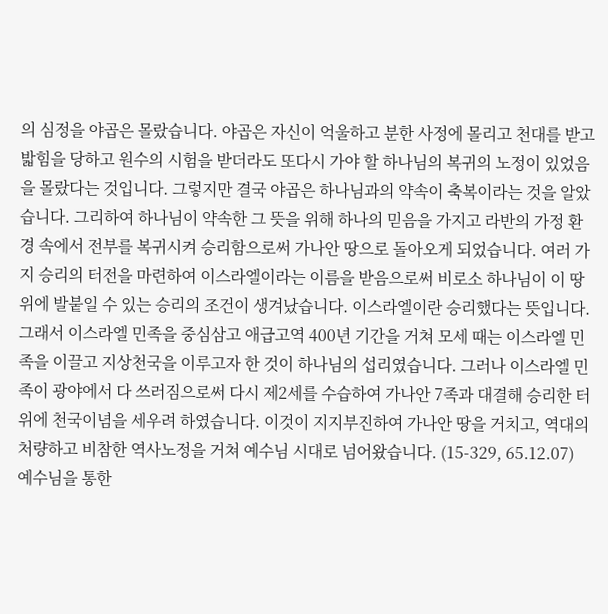의 심정을 야곱은 몰랐습니다. 야곱은 자신이 억울하고 분한 사정에 몰리고 천대를 받고 밟힘을 당하고 원수의 시험을 받더라도 또다시 가야 할 하나님의 복귀의 노정이 있었음을 몰랐다는 것입니다. 그렇지만 결국 야곱은 하나님과의 약속이 축복이라는 것을 알았습니다. 그리하여 하나님이 약속한 그 뜻을 위해 하나의 믿음을 가지고 라반의 가정 환경 속에서 전부를 복귀시켜 승리함으로써 가나안 땅으로 돌아오게 되었습니다. 여러 가지 승리의 터전을 마련하여 이스라엘이라는 이름을 받음으로써 비로소 하나님이 이 땅 위에 발붙일 수 있는 승리의 조건이 생겨났습니다. 이스라엘이란 승리했다는 뜻입니다. 그래서 이스라엘 민족을 중심삼고 애급고역 400년 기간을 거쳐 모세 때는 이스라엘 민족을 이끌고 지상천국을 이루고자 한 것이 하나님의 섭리였습니다. 그러나 이스라엘 민족이 광야에서 다 쓰러짐으로써 다시 제2세를 수습하여 가나안 7족과 대결해 승리한 터 위에 천국이념을 세우려 하였습니다. 이것이 지지부진하여 가나안 땅을 거치고, 역대의 처량하고 비참한 역사노정을 거쳐 예수님 시대로 넘어왔습니다. (15-329, 65.12.07) 예수님을 통한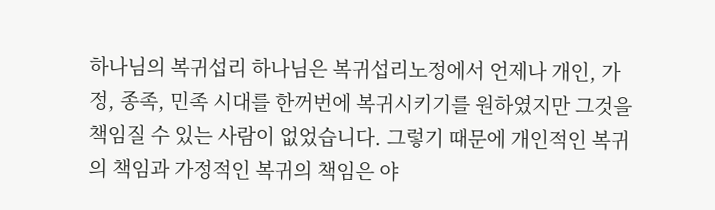하나님의 복귀섭리 하나님은 복귀섭리노정에서 언제나 개인, 가정, 종족, 민족 시대를 한꺼번에 복귀시키기를 원하였지만 그것을 책임질 수 있는 사람이 없었습니다. 그렇기 때문에 개인적인 복귀의 책임과 가정적인 복귀의 책임은 야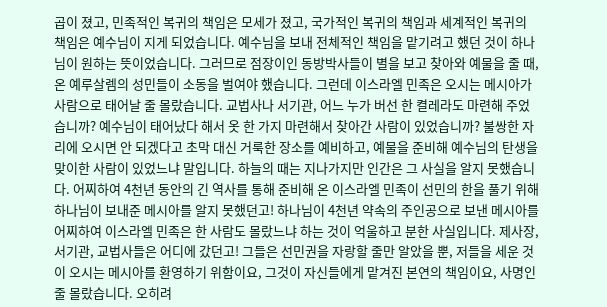곱이 졌고, 민족적인 복귀의 책임은 모세가 졌고, 국가적인 복귀의 책임과 세계적인 복귀의 책임은 예수님이 지게 되었습니다. 예수님을 보내 전체적인 책임을 맡기려고 했던 것이 하나님이 원하는 뜻이었습니다. 그러므로 점장이인 동방박사들이 별을 보고 찾아와 예물을 줄 때, 온 예루살렘의 성민들이 소동을 벌여야 했습니다. 그런데 이스라엘 민족은 오시는 메시아가 사람으로 태어날 줄 몰랐습니다. 교법사나 서기관, 어느 누가 버선 한 켤레라도 마련해 주었습니까? 예수님이 태어났다 해서 옷 한 가지 마련해서 찾아간 사람이 있었습니까? 불쌍한 자리에 오시면 안 되겠다고 초막 대신 거룩한 장소를 예비하고, 예물을 준비해 예수님의 탄생을 맞이한 사람이 있었느냐 말입니다. 하늘의 때는 지나가지만 인간은 그 사실을 알지 못했습니다. 어찌하여 4천년 동안의 긴 역사를 통해 준비해 온 이스라엘 민족이 선민의 한을 풀기 위해 하나님이 보내준 메시아를 알지 못했던고! 하나님이 4천년 약속의 주인공으로 보낸 메시아를 어찌하여 이스라엘 민족은 한 사람도 몰랐느냐 하는 것이 억울하고 분한 사실입니다. 제사장, 서기관, 교법사들은 어디에 갔던고! 그들은 선민권을 자랑할 줄만 알았을 뿐, 저들을 세운 것이 오시는 메시아를 환영하기 위함이요, 그것이 자신들에게 맡겨진 본연의 책임이요, 사명인 줄 몰랐습니다. 오히려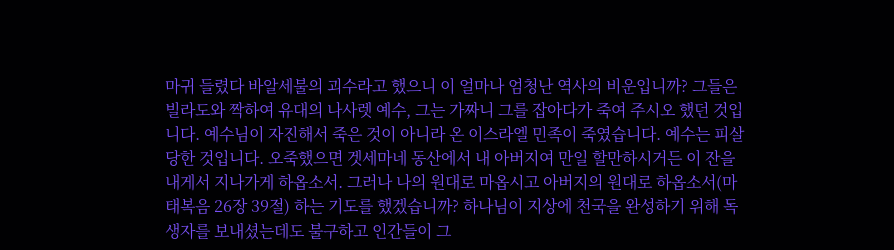마귀 들렸다 바알세불의 괴수라고 했으니 이 얼마나 엄청난 역사의 비운입니까? 그들은 빌라도와 짝하여 유대의 나사렛 예수, 그는 가짜니 그를 잡아다가 죽여 주시오 했던 것입니다. 예수님이 자진해서 죽은 것이 아니라 온 이스라엘 민족이 죽였습니다. 예수는 피살당한 것입니다. 오죽했으면 겟세마네 동산에서 내 아버지여 만일 할만하시거든 이 잔을 내게서 지나가게 하옵소서. 그러나 나의 원대로 마옵시고 아버지의 원대로 하옵소서(마태복음 26장 39절) 하는 기도를 했겠습니까? 하나님이 지상에 천국을 완성하기 위해 독생자를 보내셨는데도 불구하고 인간들이 그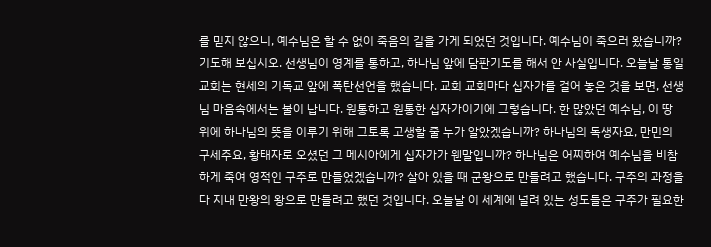를 믿지 않으니, 예수님은 할 수 없이 죽음의 길을 가게 되었던 것입니다. 예수님이 죽으러 왔습니까? 기도해 보십시오. 선생님이 영계를 통하고, 하나님 앞에 담판기도를 해서 안 사실입니다. 오늘날 통일교회는 현세의 기독교 앞에 폭탄선언을 했습니다. 교회 교회마다 십자가를 걸어 놓은 것을 보면, 선생님 마음속에서는 불이 납니다. 원통하고 원통한 십자가이기에 그렇습니다. 한 많았던 예수님, 이 땅 위에 하나님의 뜻을 이루기 위해 그토록 고생할 줄 누가 알았겠습니까? 하나님의 독생자요, 만민의 구세주요, 황태자로 오셨던 그 메시아에게 십자가가 웬말입니까? 하나님은 어찌하여 예수님을 비참하게 죽여 영적인 구주로 만들었겠습니까? 살아 있을 때 군왕으로 만들려고 했습니다. 구주의 과정을 다 지내 만왕의 왕으로 만들려고 했던 것입니다. 오늘날 이 세계에 널려 있는 성도들은 구주가 필요한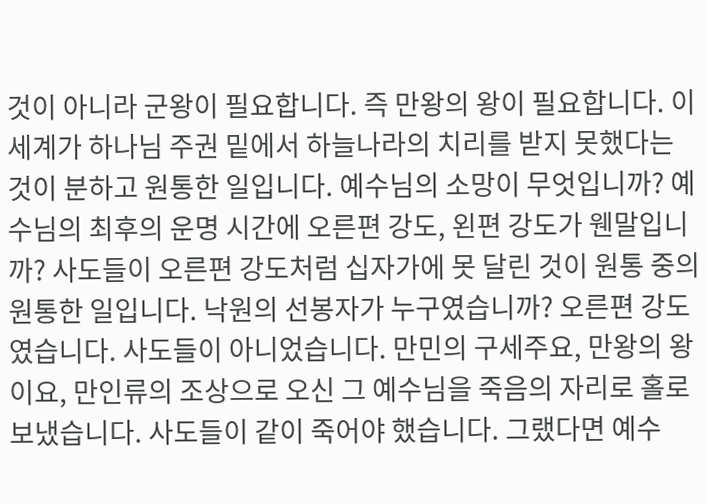것이 아니라 군왕이 필요합니다. 즉 만왕의 왕이 필요합니다. 이 세계가 하나님 주권 밑에서 하늘나라의 치리를 받지 못했다는 것이 분하고 원통한 일입니다. 예수님의 소망이 무엇입니까? 예수님의 최후의 운명 시간에 오른편 강도, 왼편 강도가 웬말입니까? 사도들이 오른편 강도처럼 십자가에 못 달린 것이 원통 중의 원통한 일입니다. 낙원의 선봉자가 누구였습니까? 오른편 강도였습니다. 사도들이 아니었습니다. 만민의 구세주요, 만왕의 왕이요, 만인류의 조상으로 오신 그 예수님을 죽음의 자리로 홀로 보냈습니다. 사도들이 같이 죽어야 했습니다. 그랬다면 예수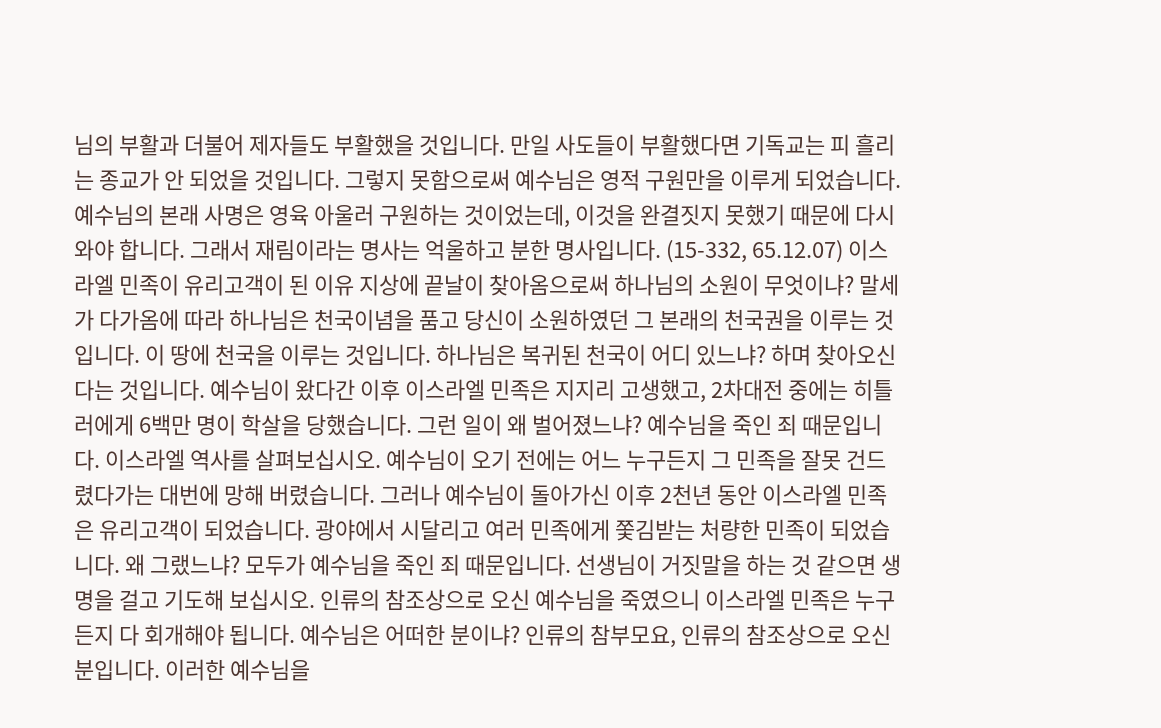님의 부활과 더불어 제자들도 부활했을 것입니다. 만일 사도들이 부활했다면 기독교는 피 흘리는 종교가 안 되었을 것입니다. 그렇지 못함으로써 예수님은 영적 구원만을 이루게 되었습니다. 예수님의 본래 사명은 영육 아울러 구원하는 것이었는데, 이것을 완결짓지 못했기 때문에 다시 와야 합니다. 그래서 재림이라는 명사는 억울하고 분한 명사입니다. (15-332, 65.12.07) 이스라엘 민족이 유리고객이 된 이유 지상에 끝날이 찾아옴으로써 하나님의 소원이 무엇이냐? 말세가 다가옴에 따라 하나님은 천국이념을 품고 당신이 소원하였던 그 본래의 천국권을 이루는 것입니다. 이 땅에 천국을 이루는 것입니다. 하나님은 복귀된 천국이 어디 있느냐? 하며 찾아오신다는 것입니다. 예수님이 왔다간 이후 이스라엘 민족은 지지리 고생했고, 2차대전 중에는 히틀러에게 6백만 명이 학살을 당했습니다. 그런 일이 왜 벌어졌느냐? 예수님을 죽인 죄 때문입니다. 이스라엘 역사를 살펴보십시오. 예수님이 오기 전에는 어느 누구든지 그 민족을 잘못 건드렸다가는 대번에 망해 버렸습니다. 그러나 예수님이 돌아가신 이후 2천년 동안 이스라엘 민족은 유리고객이 되었습니다. 광야에서 시달리고 여러 민족에게 쫓김받는 처량한 민족이 되었습니다. 왜 그랬느냐? 모두가 예수님을 죽인 죄 때문입니다. 선생님이 거짓말을 하는 것 같으면 생명을 걸고 기도해 보십시오. 인류의 참조상으로 오신 예수님을 죽였으니 이스라엘 민족은 누구든지 다 회개해야 됩니다. 예수님은 어떠한 분이냐? 인류의 참부모요, 인류의 참조상으로 오신 분입니다. 이러한 예수님을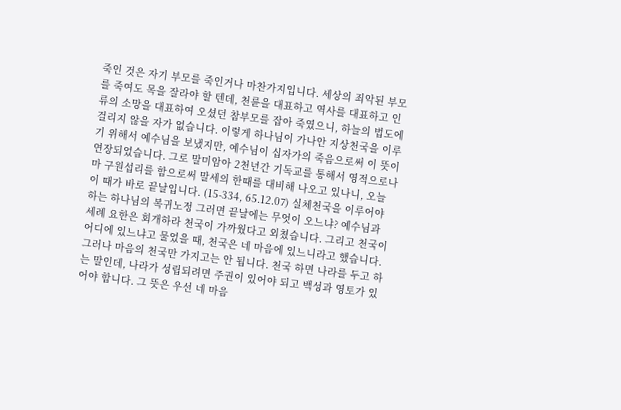죽인 것은 자기 부모를 죽인거나 마찬가지입니다. 세상의 죄악된 부모를 죽여도 목을 잘라야 할 텐데, 천륜을 대표하고 역사를 대표하고 인류의 소망을 대표하여 오셨던 참부모를 잡아 죽였으니, 하늘의 법도에 걸리지 않을 자가 없습니다. 이렇게 하나님이 가나안 지상천국을 이루기 위해서 예수님을 보냈지만, 예수님이 십자가의 죽음으로써 이 뜻이 연장되었습니다. 그로 말미암아 2천년간 기독교를 통해서 영적으로나마 구원섭리를 함으로써 말세의 한때를 대비해 나오고 있나니, 오늘 이 때가 바로 끝날입니다. (15-334, 65.12.07) 실체천국을 이루어야 하는 하나님의 복귀노정 그러면 끝날에는 무엇이 오느냐? 예수님과 세례 요한은 회개하라 천국이 가까웠다고 외쳤습니다. 그리고 천국이 어디에 있느냐고 물었을 때, 천국은 네 마음에 있느니라고 했습니다. 그러나 마음의 천국만 가지고는 안 됩니다. 천국 하면 나라를 두고 하는 말인데, 나라가 성립되려면 주권이 있어야 되고 백성과 영토가 있어야 합니다. 그 뜻은 우선 네 마음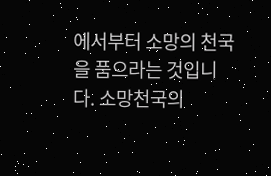에서부터 소망의 천국을 품으라는 것입니다. 소망천국의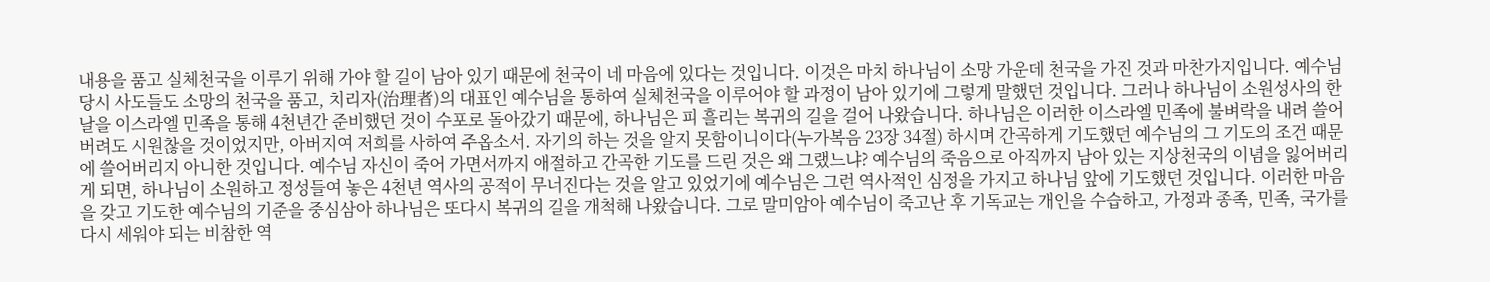내용을 품고 실체천국을 이루기 위해 가야 할 길이 남아 있기 때문에 천국이 네 마음에 있다는 것입니다. 이것은 마치 하나님이 소망 가운데 천국을 가진 것과 마찬가지입니다. 예수님 당시 사도들도 소망의 천국을 품고, 치리자(治理者)의 대표인 예수님을 통하여 실체천국을 이루어야 할 과정이 남아 있기에 그렇게 말했던 것입니다. 그러나 하나님이 소원성사의 한날을 이스라엘 민족을 통해 4천년간 준비했던 것이 수포로 돌아갔기 때문에, 하나님은 피 흘리는 복귀의 길을 걸어 나왔습니다. 하나님은 이러한 이스라엘 민족에 불벼락을 내려 쓸어버려도 시원찮을 것이었지만, 아버지여 저희를 사하여 주옵소서. 자기의 하는 것을 알지 못함이니이다(누가복음 23장 34절) 하시며 간곡하게 기도했던 예수님의 그 기도의 조건 때문에 쓸어버리지 아니한 것입니다. 예수님 자신이 죽어 가면서까지 애절하고 간곡한 기도를 드린 것은 왜 그랬느냐? 예수님의 죽음으로 아직까지 남아 있는 지상천국의 이념을 잃어버리게 되면, 하나님이 소원하고 정성들여 놓은 4천년 역사의 공적이 무너진다는 것을 알고 있었기에 예수님은 그런 역사적인 심정을 가지고 하나님 앞에 기도했던 것입니다. 이러한 마음을 갖고 기도한 예수님의 기준을 중심삼아 하나님은 또다시 복귀의 길을 개척해 나왔습니다. 그로 말미암아 예수님이 죽고난 후 기독교는 개인을 수습하고, 가정과 종족, 민족, 국가를 다시 세워야 되는 비참한 역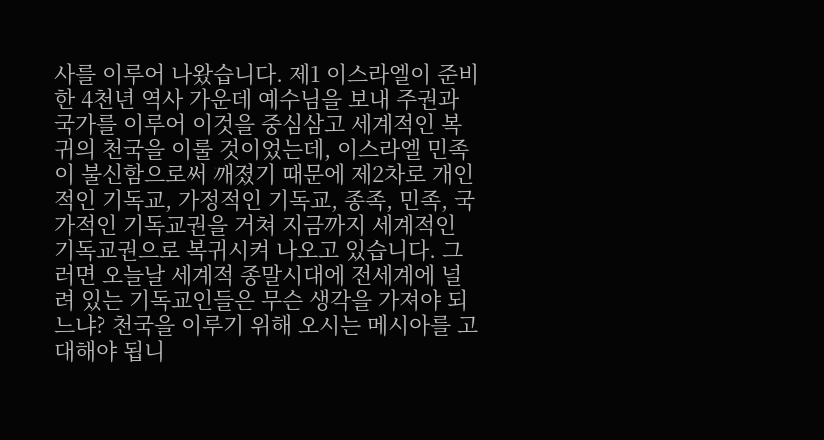사를 이루어 나왔습니다. 제1 이스라엘이 준비한 4천년 역사 가운데 예수님을 보내 주권과 국가를 이루어 이것을 중심삼고 세계적인 복귀의 천국을 이룰 것이었는데, 이스라엘 민족이 불신함으로써 깨졌기 때문에 제2차로 개인적인 기독교, 가정적인 기독교, 종족, 민족, 국가적인 기독교권을 거쳐 지금까지 세계적인 기독교권으로 복귀시켜 나오고 있습니다. 그러면 오늘날 세계적 종말시대에 전세계에 널려 있는 기독교인들은 무슨 생각을 가져야 되느냐? 천국을 이루기 위해 오시는 메시아를 고대해야 됩니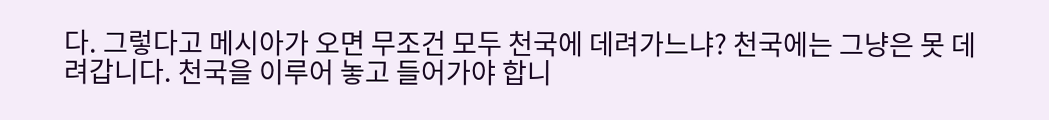다. 그렇다고 메시아가 오면 무조건 모두 천국에 데려가느냐? 천국에는 그냥은 못 데려갑니다. 천국을 이루어 놓고 들어가야 합니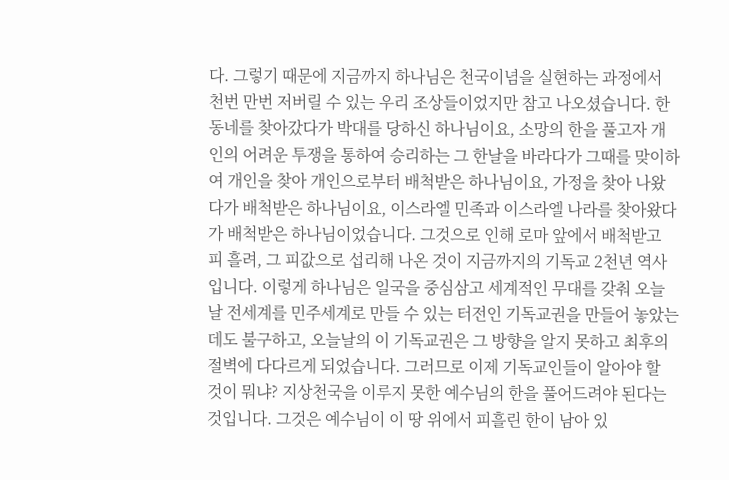다. 그렇기 때문에 지금까지 하나님은 천국이념을 실현하는 과정에서 천번 만번 저버릴 수 있는 우리 조상들이었지만 참고 나오셨습니다. 한 동네를 찾아갔다가 박대를 당하신 하나님이요, 소망의 한을 풀고자 개인의 어려운 투쟁을 통하여 승리하는 그 한날을 바라다가 그때를 맞이하여 개인을 찾아 개인으로부터 배척받은 하나님이요, 가정을 찾아 나왔다가 배척받은 하나님이요, 이스라엘 민족과 이스라엘 나라를 찾아왔다가 배척받은 하나님이었습니다. 그것으로 인해 로마 앞에서 배척받고 피 흘려, 그 피값으로 섭리해 나온 것이 지금까지의 기독교 2천년 역사입니다. 이렇게 하나님은 일국을 중심삼고 세계적인 무대를 갖춰 오늘날 전세계를 민주세계로 만들 수 있는 터전인 기독교권을 만들어 놓았는데도 불구하고, 오늘날의 이 기독교권은 그 방향을 알지 못하고 최후의 절벽에 다다르게 되었습니다. 그러므로 이제 기독교인들이 알아야 할 것이 뭐냐? 지상천국을 이루지 못한 예수님의 한을 풀어드려야 된다는 것입니다. 그것은 예수님이 이 땅 위에서 피흘린 한이 남아 있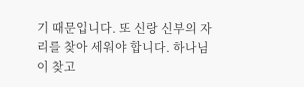기 때문입니다. 또 신랑 신부의 자리를 찾아 세워야 합니다. 하나님이 찾고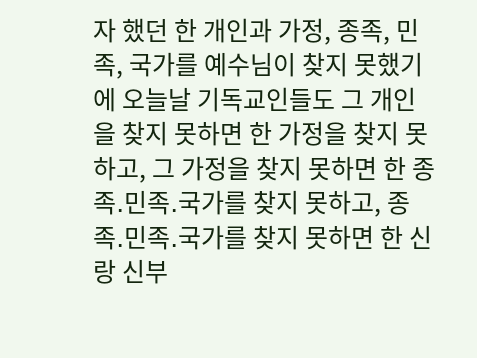자 했던 한 개인과 가정, 종족, 민족, 국가를 예수님이 찾지 못했기에 오늘날 기독교인들도 그 개인을 찾지 못하면 한 가정을 찾지 못하고, 그 가정을 찾지 못하면 한 종족․민족․국가를 찾지 못하고, 종족․민족․국가를 찾지 못하면 한 신랑 신부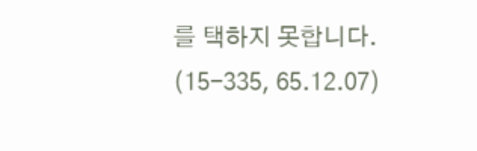를 택하지 못합니다. (15-335, 65.12.07)